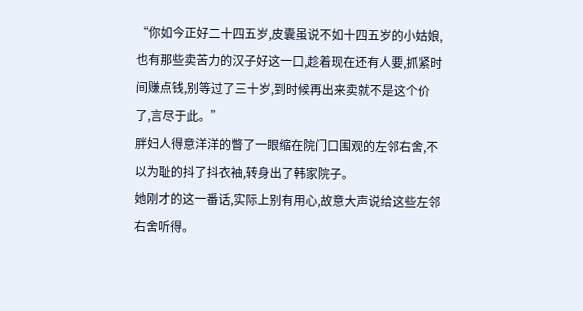“你如今正好二十四五岁,皮囊虽说不如十四五岁的小姑娘,也有那些卖苦力的汉子好这一口,趁着现在还有人要,抓紧时间赚点钱,别等过了三十岁,到时候再出来卖就不是这个价了,言尽于此。”
胖妇人得意洋洋的瞥了一眼缩在院门口围观的左邻右舍,不以为耻的抖了抖衣袖,转身出了韩家院子。
她刚才的这一番话,实际上别有用心,故意大声说给这些左邻右舍听得。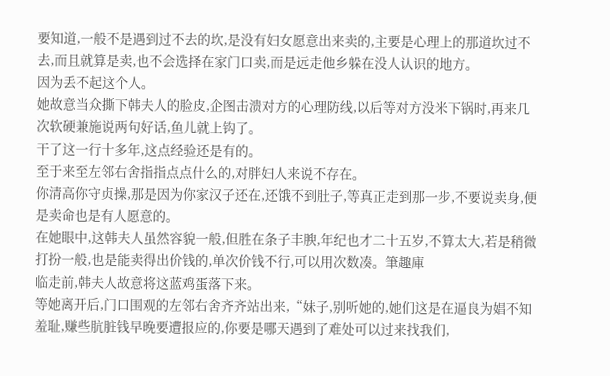要知道,一般不是遇到过不去的坎,是没有妇女愿意出来卖的,主要是心理上的那道坎过不去,而且就算是卖,也不会选择在家门口卖,而是远走他乡躲在没人认识的地方。
因为丢不起这个人。
她故意当众撕下韩夫人的脸皮,企图击溃对方的心理防线,以后等对方没米下锅时,再来几次软硬兼施说两句好话,鱼儿就上钩了。
干了这一行十多年,这点经验还是有的。
至于来至左邻右舍指指点点什么的,对胖妇人来说不存在。
你清高你守贞操,那是因为你家汉子还在,还饿不到肚子,等真正走到那一步,不要说卖身,便是卖命也是有人愿意的。
在她眼中,这韩夫人虽然容貌一般,但胜在条子丰腴,年纪也才二十五岁,不算太大,若是稍微打扮一般,也是能卖得出价钱的,单次价钱不行,可以用次数凑。筆趣庫
临走前,韩夫人故意将这蓝鸡蛋落下来。
等她离开后,门口围观的左邻右舍齐齐站出来,“妹子,别听她的,她们这是在逼良为娼不知羞耻,赚些肮脏钱早晚要遭报应的,你要是哪天遇到了难处可以过来找我们,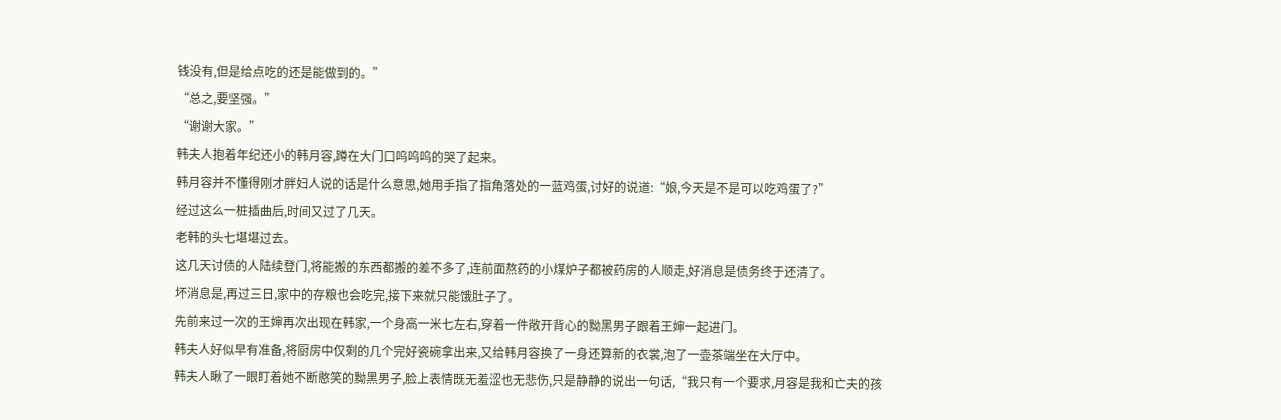钱没有,但是给点吃的还是能做到的。”
“总之,要坚强。”
“谢谢大家。”
韩夫人抱着年纪还小的韩月容,蹲在大门口呜呜呜的哭了起来。
韩月容并不懂得刚才胖妇人说的话是什么意思,她用手指了指角落处的一蓝鸡蛋,讨好的说道:“娘,今天是不是可以吃鸡蛋了?”
经过这么一桩插曲后,时间又过了几天。
老韩的头七堪堪过去。
这几天讨债的人陆续登门,将能搬的东西都搬的差不多了,连前面熬药的小煤炉子都被药房的人顺走,好消息是债务终于还清了。
坏消息是,再过三日,家中的存粮也会吃完,接下来就只能饿肚子了。
先前来过一次的王婶再次出现在韩家,一个身高一米七左右,穿着一件敞开背心的黝黑男子跟着王婶一起进门。
韩夫人好似早有准备,将厨房中仅剩的几个完好瓷碗拿出来,又给韩月容换了一身还算新的衣裳,泡了一壶茶端坐在大厅中。
韩夫人瞅了一眼盯着她不断憨笑的黝黑男子,脸上表情既无羞涩也无悲伤,只是静静的说出一句话,“我只有一个要求,月容是我和亡夫的孩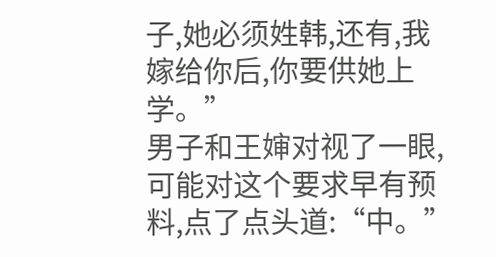子,她必须姓韩,还有,我嫁给你后,你要供她上学。”
男子和王婶对视了一眼,可能对这个要求早有预料,点了点头道:“中。”